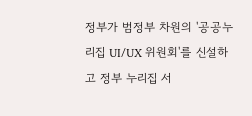정부가 범정부 차원의 '공공누리집 UI/UX 위원회'를 신설하고 정부 누리집 서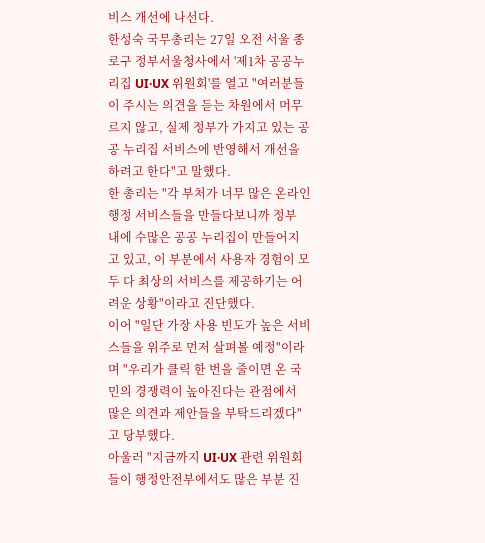비스 개선에 나선다.
한성숙 국무총리는 27일 오전 서울 종로구 정부서울청사에서 '제1차 공공누리집 UI·UX 위원회'를 열고 "여러분들이 주시는 의견을 듣는 차원에서 머무르지 않고, 실제 정부가 가지고 있는 공공 누리집 서비스에 반영해서 개선을 하려고 한다"고 말했다.
한 총리는 "각 부처가 너무 많은 온라인 행정 서비스들을 만들다보니까 정부 내에 수많은 공공 누리집이 만들어지고 있고, 이 부분에서 사용자 경험이 모두 다 최상의 서비스를 제공하기는 어려운 상황"이라고 진단했다.
이어 "일단 가장 사용 빈도가 높은 서비스들을 위주로 먼저 살펴볼 예정"이라며 "우리가 클릭 한 번을 줄이면 온 국민의 경쟁력이 높아진다는 관점에서 많은 의견과 제안들을 부탁드리겠다"고 당부했다.
아울러 "지금까지 UI·UX 관련 위원회들이 행정안전부에서도 많은 부분 진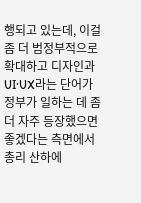행되고 있는데, 이걸 좀 더 범정부적으로 확대하고 디자인과 UI·UX라는 단어가 정부가 일하는 데 좀 더 자주 등장했으면 좋겠다는 측면에서 총리 산하에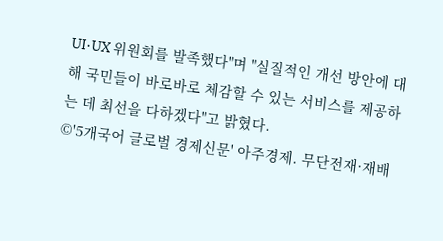UI·UX 위원회를 발족했다"며 "실질적인 개선 방안에 대해 국민들이 바로바로 체감할 수 있는 서비스를 제공하는 데 최선을 다하겠다"고 밝혔다.
©'5개국어 글로벌 경제신문' 아주경제. 무단전재·재배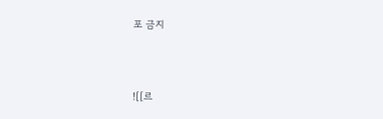포 금지



![[르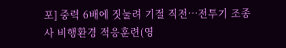포] 중력 6배에 짓눌려 기절 직전…전투기 조종사 비행환경 적응훈련(영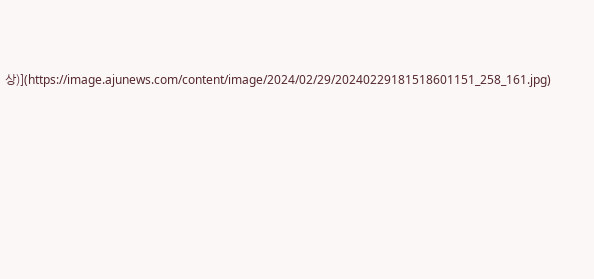상)](https://image.ajunews.com/content/image/2024/02/29/20240229181518601151_258_161.jpg)